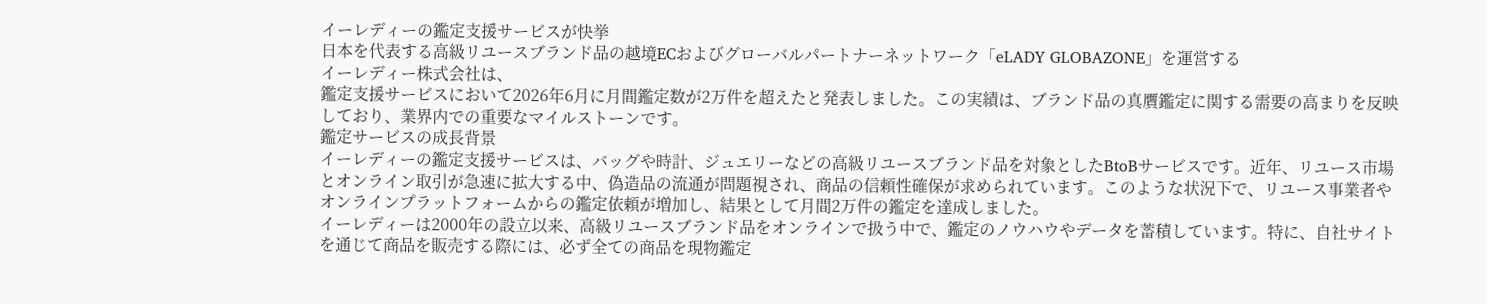イーレディーの鑑定支援サービスが快挙
日本を代表する高級リユースブランド品の越境ECおよびグローバルパートナーネットワーク「eLADY GLOBAZONE」を運営する
イーレディー株式会社は、
鑑定支援サービスにおいて2026年6月に月間鑑定数が2万件を超えたと発表しました。この実績は、ブランド品の真贋鑑定に関する需要の高まりを反映しており、業界内での重要なマイルストーンです。
鑑定サービスの成長背景
イーレディーの鑑定支援サービスは、バッグや時計、ジュエリーなどの高級リユースブランド品を対象としたBtoBサービスです。近年、リユース市場とオンライン取引が急速に拡大する中、偽造品の流通が問題視され、商品の信頼性確保が求められています。このような状況下で、リユース事業者やオンラインプラットフォームからの鑑定依頼が増加し、結果として月間2万件の鑑定を達成しました。
イーレディーは2000年の設立以来、高級リユースブランド品をオンラインで扱う中で、鑑定のノウハウやデータを蓄積しています。特に、自社サイトを通じて商品を販売する際には、必ず全ての商品を現物鑑定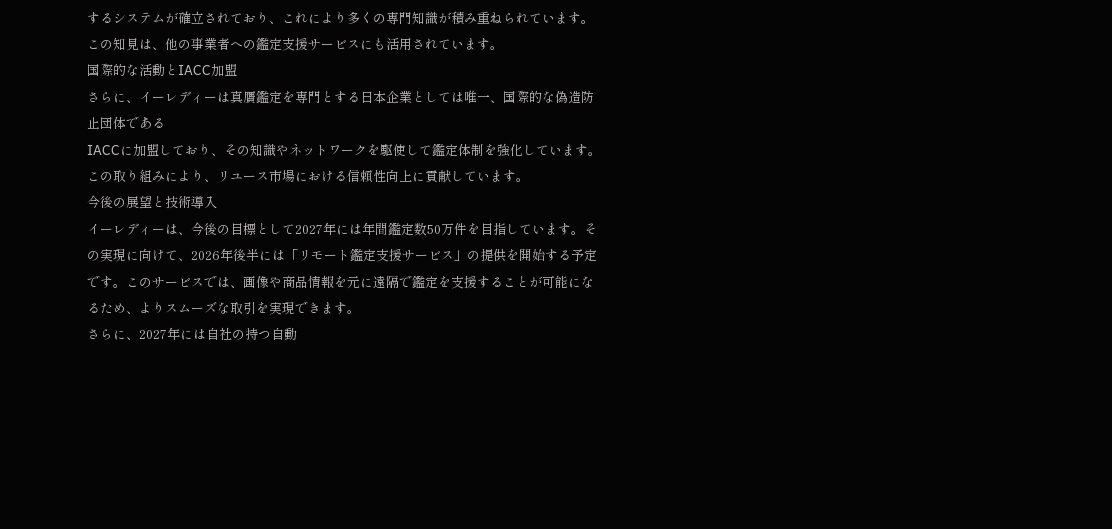するシステムが確立されており、これにより多くの専門知識が積み重ねられています。この知見は、他の事業者への鑑定支援サービスにも活用されています。
国際的な活動とIACC加盟
さらに、イーレディーは真贋鑑定を専門とする日本企業としては唯一、国際的な偽造防止団体である
IACCに加盟しており、その知識やネットワークを駆使して鑑定体制を強化しています。この取り組みにより、リユース市場における信頼性向上に貢献しています。
今後の展望と技術導入
イーレディーは、今後の目標として2027年には年間鑑定数50万件を目指しています。その実現に向けて、2026年後半には「リモート鑑定支援サービス」の提供を開始する予定です。このサービスでは、画像や商品情報を元に遠隔で鑑定を支援することが可能になるため、よりスムーズな取引を実現できます。
さらに、2027年には自社の持つ自動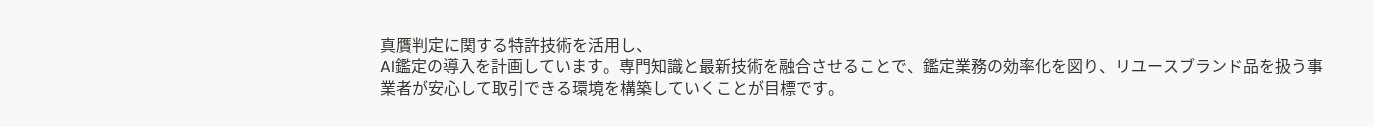真贋判定に関する特許技術を活用し、
AI鑑定の導入を計画しています。専門知識と最新技術を融合させることで、鑑定業務の効率化を図り、リユースブランド品を扱う事業者が安心して取引できる環境を構築していくことが目標です。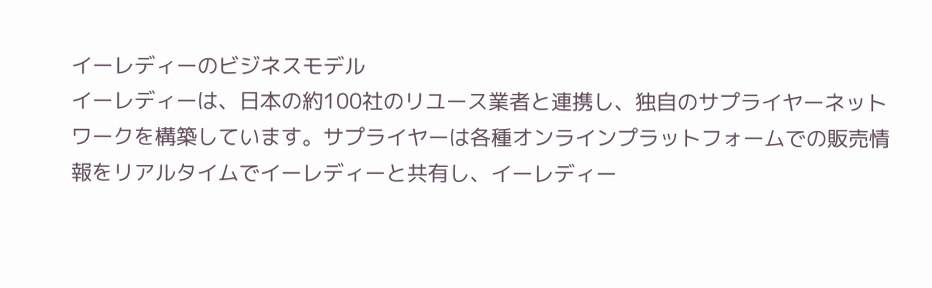イーレディーのビジネスモデル
イーレディーは、日本の約100社のリユース業者と連携し、独自のサプライヤーネットワークを構築しています。サプライヤーは各種オンラインプラットフォームでの販売情報をリアルタイムでイーレディーと共有し、イーレディー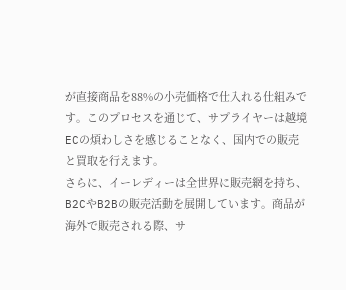が直接商品を88%の小売価格で仕入れる仕組みです。このプロセスを通じて、サプライヤーは越境ECの煩わしさを感じることなく、国内での販売と買取を行えます。
さらに、イーレディーは全世界に販売網を持ち、B2CやB2Bの販売活動を展開しています。商品が海外で販売される際、サ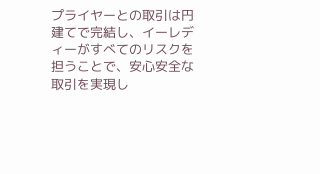プライヤーとの取引は円建てで完結し、イーレディーがすべてのリスクを担うことで、安心安全な取引を実現し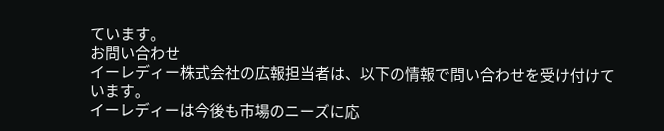ています。
お問い合わせ
イーレディー株式会社の広報担当者は、以下の情報で問い合わせを受け付けています。
イーレディーは今後も市場のニーズに応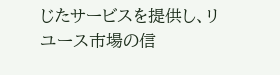じたサービスを提供し、リユース市場の信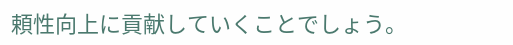頼性向上に貢献していくことでしょう。